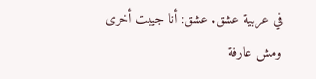في عربية عشق. عشق: أنا جيبت أخرى ومش عارفة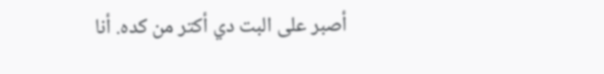أصبر على البت دي أكتر من كده. أنا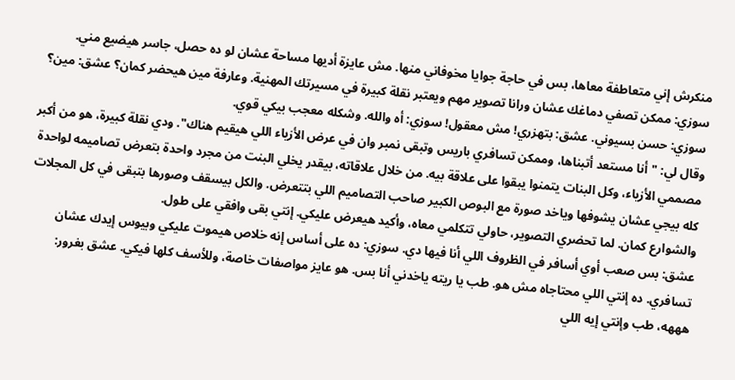منكرش إني متعاطفة معاها، بس في حاجة جوايا مخوفاني منها. مش عايزة أديها مساحة عشان لو ده حصل، جاسر هيضيع مني. سوزي: ممكن تصفي دماغك عشان ورانا تصوير مهم ويعتبر نقلة كبيرة في مسيرتك المهنية. وعارفة مين هيحضر كمان؟ عشق: مين؟ سوزي: حسن بسيوني. عشق: بتهزري! مش معقول! سوزي: أه والله. وشكله معجب بيكي قوي.
وقال لي: "أنا مستعد أتبناها، وممكن تسافري باريس وتبقى نمبر وان في عرض الأزياء اللي هيقيم هناك". ودي نقلة كبيرة، هو من أكبر مصممي الأزياء، وكل البنات يتمنوا يبقوا على علاقة بيه. من خلال علاقاته، بيقدر يخلي البنت من مجرد واحدة بتعرض تصاميمه لواحدة كله بيجي عشان يشوفها وياخد صورة مع البوص الكبير صاحب التصاميم اللي بتتعرض. والكل بيسقف وصورها بتبقى في كل المجلات والشوارع كمان. لما تحضري التصوير، حاولي تتكلمي معاه، وأكيد هيعرض عليكي. إنتي بقى وافقي على طول.
عشق: بس صعب أوي أسافر في الظروف اللي أنا فيها دي. سوزي: ده على أساس إنه خلاص هيموت عليكي وبيوس إيدك عشان تسافري. ده إنتي اللي محتاجاه مش هو. طب يا ريته ياخدني أنا بس. هو عايز مواصفات خاصة، وللأسف كلها فيكي. عشق بغرور: هههه، طب وإنتي إيه اللي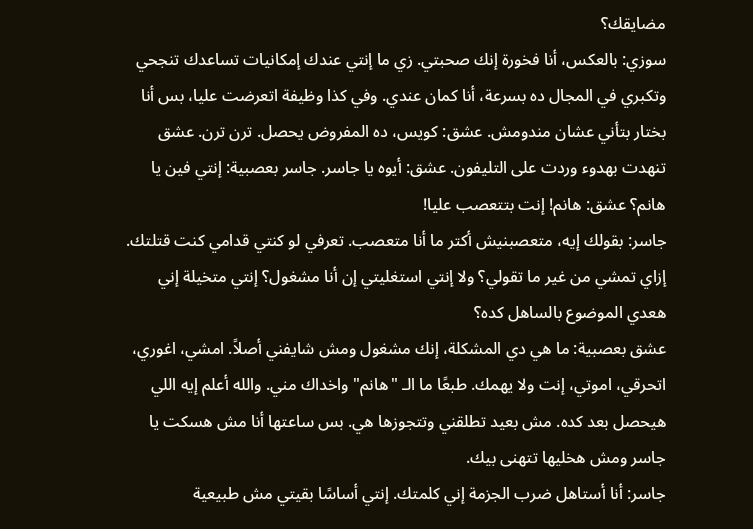مضايقك؟
سوزي: بالعكس، أنا فخورة إنك صحبتي. زي ما إنتي عندك إمكانيات تساعدك تنجحي وتكبري في المجال ده بسرعة، أنا كمان عندي. وفي كذا وظيفة اتعرضت عليا، بس أنا بختار بتأني عشان مندومش. عشق: كويس، ده المفروض يحصل. ترن ترن. عشق تنهدت بهدوء وردت على التليفون. عشق: أيوه يا جاسر. جاسر بعصبية: إنتي فين يا هانم؟ عشق: هانم! إنت بتتعصب عليا!
جاسر: بقولك إيه، متعصبنيش أكتر ما أنا متعصب. تعرفي لو كنتي قدامي كنت قتلتك. إزاي تمشي من غير ما تقولي؟ ولا إنتي استغليتي إن أنا مشغول؟ إنتي متخيلة إني هعدي الموضوع بالساهل كده؟
عشق بعصبية: ما هي دي المشكلة، إنك مشغول ومش شايفني أصلاً. امشي، اغوري، اتحرقي، اموتي، إنت ولا يهمك. طبعًا ما الـ "هانم" واخداك مني. والله أعلم إيه اللي هيحصل بعد كده. مش بعيد تطلقني وتتجوزها هي. بس ساعتها أنا مش هسكت يا جاسر ومش هخليها تتهنى بيك.
جاسر: أنا أستاهل ضرب الجزمة إني كلمتك. إنتي أساسًا بقيتي مش طبيعية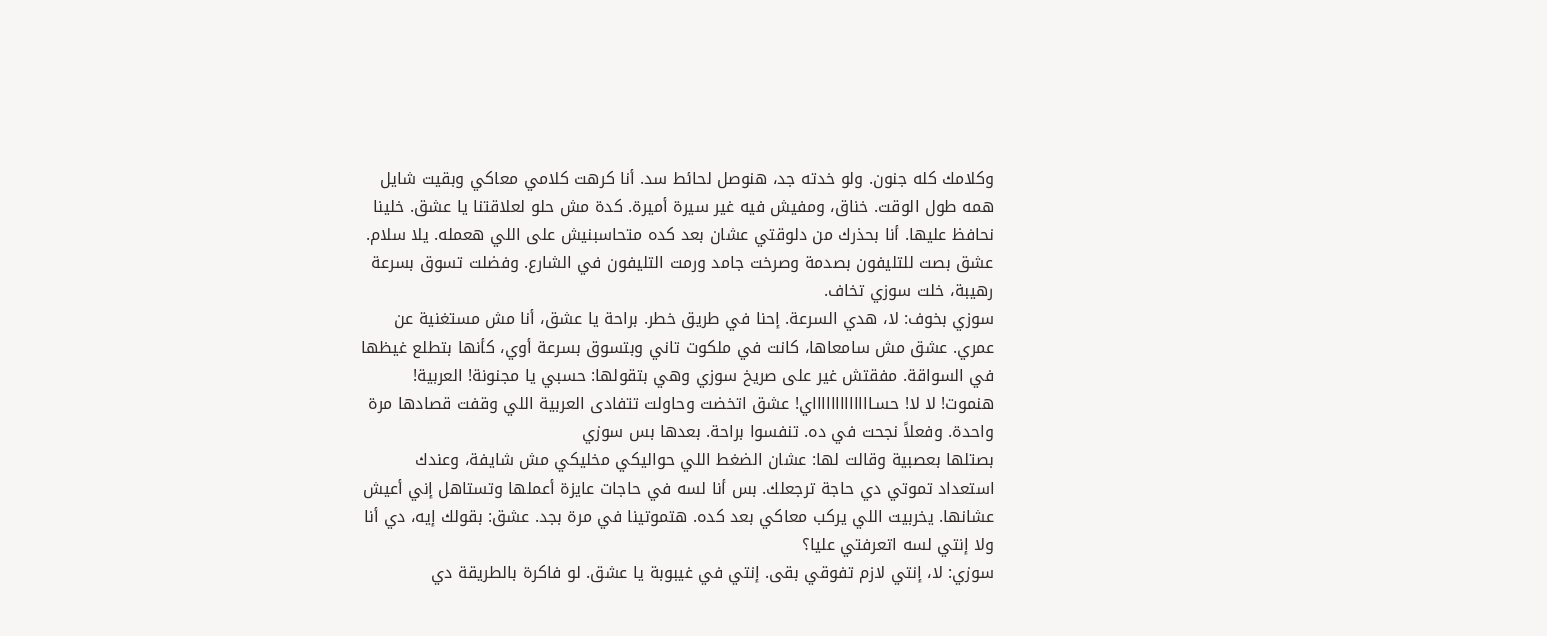وكلامك كله جنون. ولو خدته جد، هنوصل لحائط سد. أنا كرهت كلامي معاكي وبقيت شايل همه طول الوقت. خناق، ومفيش فيه غير سيرة أميرة. كدة مش حلو لعلاقتنا يا عشق. خلينا نحافظ عليها. أنا بحذرك من دلوقتي عشان بعد كده متحاسبنيش على اللي هعمله. يلا سلام. عشق بصت للتليفون بصدمة وصرخت جامد ورمت التليفون في الشارع. وفضلت تسوق بسرعة رهيبة، خلت سوزي تخاف.
سوزي بخوف: لا، هدي السرعة. إحنا في طريق خطر. براحة يا عشق، أنا مش مستغنية عن عمري. عشق مش سامعاها، كانت في ملكوت تاني وبتسوق بسرعة أوي، كأنها بتطلع غيظها في السواقة. مفقتش غير على صريخ سوزي وهي بتقولها: حسبي يا مجنونة! العربية! هنموت! لا لا! حسـاااااااااااااي! عشق اتخضت وحاولت تتفادى العربية اللي وقفت قصادها مرة واحدة. وفعلاً نجحت في ده. تنفسوا براحة. بعدها بس سوزي
بصتلها بعصبية وقالت لها: عشان الضغط اللي حواليكي مخليكي مش شايفة، وعندك استعداد تموتي دي حاجة ترجعلك. بس أنا لسه في حاجات عايزة أعملها وتستاهل إني أعيش عشانها. يخربيت اللي يركب معاكي بعد كده. هتموتينا في مرة بجد. عشق: بقولك إيه، دي أنا ولا إنتي لسه اتعرفتي عليا؟
سوزي: لا، إنتي لازم تفوقي بقى. إنتي في غيبوبة يا عشق. لو فاكرة بالطريقة دي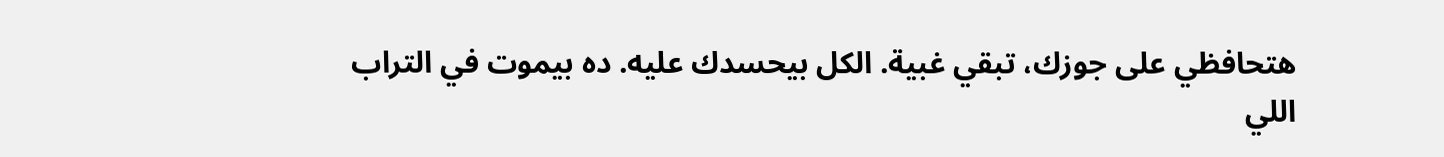هتحافظي على جوزك، تبقي غبية. الكل بيحسدك عليه. ده بيموت في التراب اللي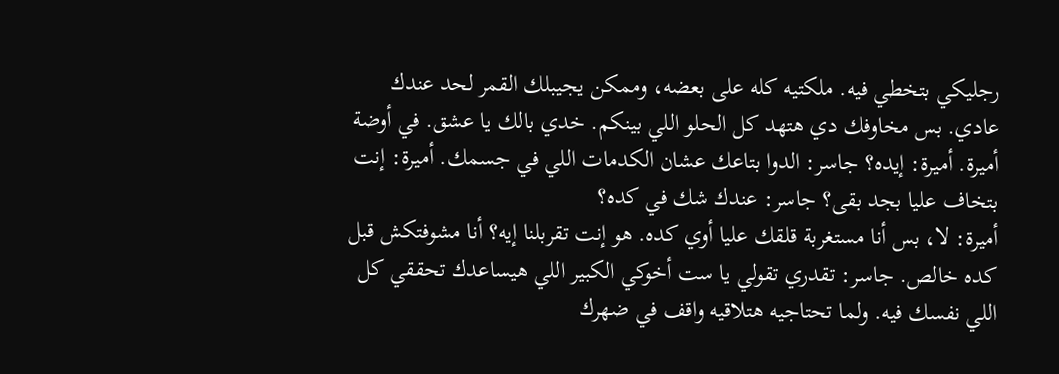رجليكي بتخطي فيه. ملكتيه كله على بعضه، وممكن يجيبلك القمر لحد عندك عادي. بس مخاوفك دي هتهد كل الحلو اللي بينكم. خدي بالك يا عشق. في أوضة أميرة. أميرة: إيده؟ جاسر: الدوا بتاعك عشان الكدمات اللي في جسمك. أميرة: إنت بتخاف عليا بجد بقى؟ جاسر: عندك شك في كده؟
أميرة: لا، بس أنا مستغربة قلقك عليا أوي كده. هو إنت تقربلنا إيه؟ أنا مشوفتكش قبل كده خالص. جاسر: تقدري تقولي يا ست أخوكي الكبير اللي هيساعدك تحققي كل اللي نفسك فيه. ولما تحتاجيه هتلاقيه واقف في ضهرك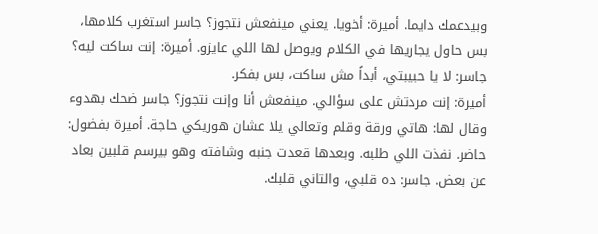وبيدعمك دايما. أميرة: أخويا. يعني مينفعش نتجوز؟ جاسر استغرب كلامها، بس حاول يجاريها في الكلام ويوصل لها اللي عايزو. أميرة: إنت ساكت ليه؟ جاسر: لا يا حبيبتي، أبداً مش ساكت، بس بفكر.
أميرة: إنت مردتش على سؤالي. مينفعش أنا وإنت نتجوز؟ جاسر ضحك بهدوء وقال لها: هاتي ورقة وقلم وتعالي يلا عشان هوريكي حاجة. أميرة بفضول: حاضر. نفذت اللي طلبه. وبعدها قعدت جنبه وشافته وهو بيرسم قلبين بعاد عن بعض. جاسر: ده قلبي، والتاني قلبك.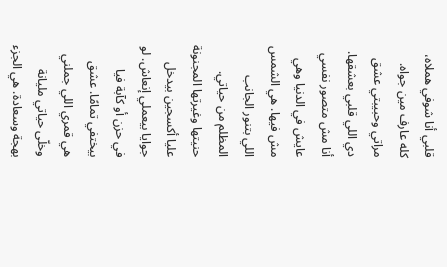قلبي أنا شوفي هملاه، كله عارف مين جواه. مراتي وحبيبتي عشق دي اللي قلبي بعشقها. أنا مش متصور نفسي عايش في الدنيا وهي مش فيها. هي الشمس اللي بتنور الجانب المظلم من حياتي. حنيتها وغيرتها المجنونة عليا أكسجين بيدخل جوايا بيعملي إنعاش. لو في حزن أو كآبة فيا بيختفي تمامًا. عشق هي قمري اللي جملني وخلّى حياتي مليانة بهجة وسعادة. هي الجزء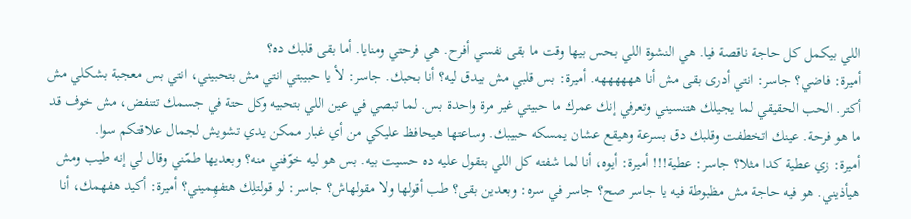اللي بيكمل كل حاجة ناقصة فيا. هي النشوة اللي بحس بيها وقت ما بقى نفسي أفرح. هي فرحتي ومنايا. أما بقى قلبك ده؟
أميرة: فاضي؟ جاسر: انتي أدرى بقى مش أنا ههههههه. أميرة: بس قلبي مش بيدق ليه؟ أنا بحبك. جاسر: لأ يا حبيبتي انتي مش بتحبيني، انتي بس معجبة بشكلي مش أكتر. الحب الحقيقي لما يجيلك هتنسيني وتعرفي إنك عمرك ما حبيتي غير مرة واحدة بس. لما تبصي في عين اللي بتحبيه وكل حتة في جسمك تتنفض، مش خوف قد ما هو فرحة. عينك اتخطفت وقلبك دق بسرعة وهيقع عشان يمسكه حبيبك. وساعتها هيحافظ عليكي من أي غبار ممكن يدي تشويش لجمال علاقتكم سوا.
أميرة: زي عطية كدا مثلا؟ جاسر: عطية!!! أميرة: أيوه، أنا لما شفته كل اللي بتقول عليه ده حسيت بيه. بس هو ليه خوّفني منه؟ وبعديها طمّني وقال لي إنه طيب ومش هيأذيني. هو فيه حاجة مش مظبوطة فيه يا جاسر صح؟ جاسر في سره: وبعدين بقى؟ طب أقولها ولا مقولهاش؟ جاسر: لو قولتلِك هتفهِميني؟ أميرة: أكيد هفهمك، أنا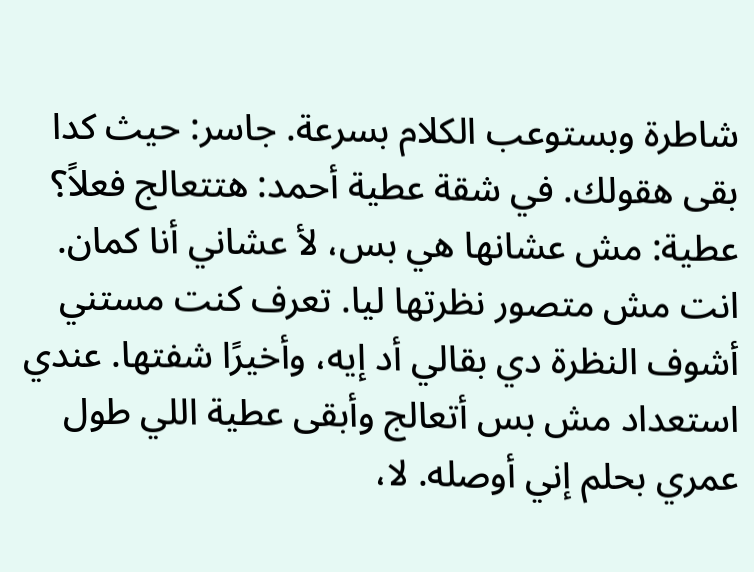شاطرة وبستوعب الكلام بسرعة. جاسر: حيث كدا بقى هقولك. في شقة عطية أحمد: هتتعالج فعلاً؟
عطية: مش عشانها هي بس، لأ عشاني أنا كمان. انت مش متصور نظرتها ليا. تعرف كنت مستني أشوف النظرة دي بقالي أد إيه، وأخيرًا شفتها. عندي استعداد مش بس أتعالج وأبقى عطية اللي طول عمري بحلم إني أوصله. لا،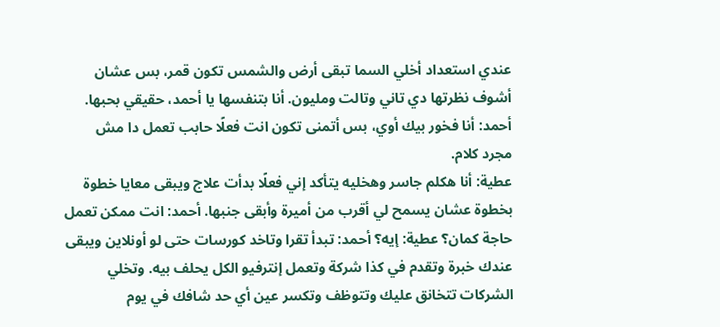عندي استعداد أخلي السما تبقى أرض والشمس تكون قمر، بس عشان أشوف نظرتها دي تاني وتالت ومليون. أنا بتنفسها يا أحمد، حقيقي بحبها. أحمد: أنا فخور بيك أوي، بس أتمنى تكون انت فعلًا حابب تعمل دا مش مجرد كلام.
عطية: أنا هكلم جاسر وهخليه يتأكد إني فعلًا بدأت علاج ويبقى معايا خطوة بخطوة عشان يسمح لي أقرب من أميرة وأبقى جنبها. أحمد: انت ممكن تعمل حاجة كمان؟ عطية: إيه؟ أحمد: تبدأ تقرا وتاخد كورسات حتى لو أونلاين ويبقى عندك خبرة وتقدم في كذا شركة وتعمل إنترفيو الكل يحلف بيه. وتخلي الشركات تتخانق عليك وتتوظف وتكسر عين أي حد شافك في يوم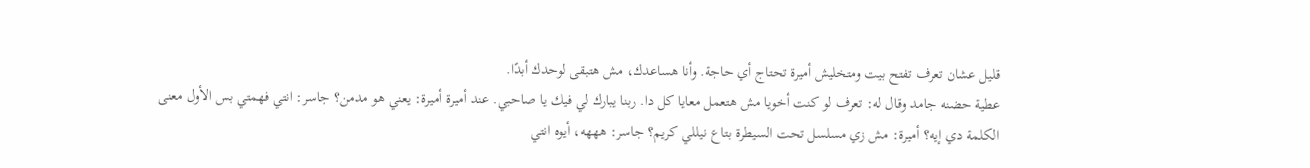قليل عشان تعرف تفتح بيت ومتخليش أميرة تحتاج أي حاجة. وأنا هساعدك، مش هتبقى لوحدك أبدًا.
عطية حضنه جامد وقال له: تعرف لو كنت أخويا مش هتعمل معايا كل دا. ربنا يبارك لي فيك يا صاحبي. عند أميرة أميرة: يعني هو مدمن؟ جاسر: انتي فهمتي بس الأول معنى الكلمة دي إيه؟ أميرة: مش زي مسلسل تحت السيطرة بتاع نيللي كريم؟ جاسر: هههه، أيوه انتي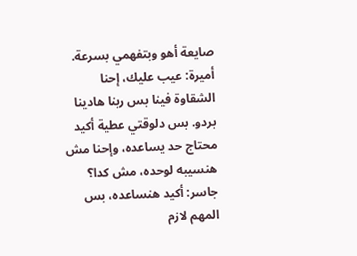صايعة أهو وبتفهمي بسرعة. أميرة: عيب عليك، إحنا الشقاوة فينا بس ربنا هادينا بردو. بس دلوقتي عطية أكيد محتاج حد يساعده، وإحنا مش هنسيبه لوحده، مش كدا؟
جاسر: أكيد هنساعده، بس المهم لازم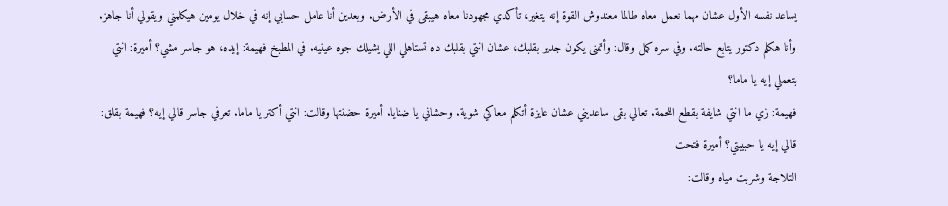يساعد نفسه الأول عشان مهما نعمل معاه طالما معندوش القوة إنه يتغير، تأكدي مجهودنا معاه هيبقى في الأرض. وبعدين أنا عامل حسابي إنه في خلال يومين هيكلمني ويقولي أنا جاهز. وأنا هكلم دكتور يتابع حالته. وفي سره كمل وقال: وأتمنى يكون جدير بقلبك، عشان انتي بقلبك ده تستاهلي اللي يشيلك جوه عينيه. في المطبخ فهيمة: إيده، هو جاسر مشي؟ أميرة: انتي بتعملي إيه يا ماما؟
فهيمة: زي ما انتي شايفة بقطع اللحمة. تعالي بقى ساعديني عشان عايزة أتكلم معاكي شوية. وحشاني يا ضنايا. أميرة حضنتها وقالت: انتي أكتر يا ماما. تعرفي جاسر قالي إيه؟ فهيمة بقلق: قالي إيه يا حبيبتي؟ أميرة فتحت
التلاجة وشربت مياه وقالت: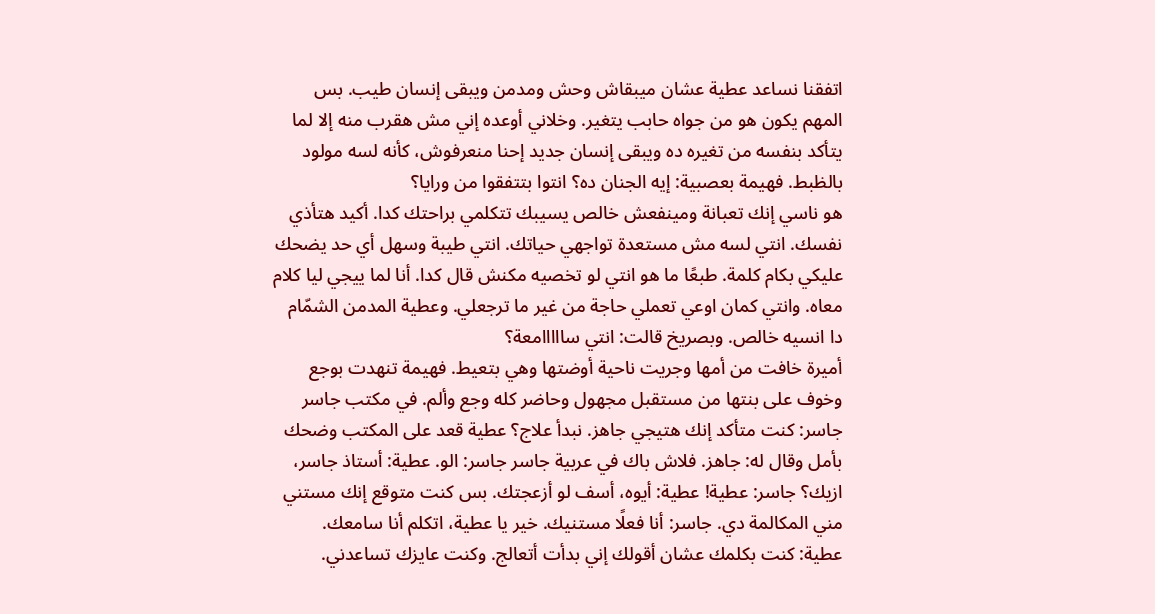اتفقنا نساعد عطية عشان ميبقاش وحش ومدمن ويبقى إنسان طيب. بس المهم يكون هو من جواه حابب يتغير. وخلاني أوعده إني مش هقرب منه إلا لما يتأكد بنفسه من تغيره ده ويبقى إنسان جديد إحنا منعرفوش، كأنه لسه مولود بالظبط. فهيمة بعصبية: إيه الجنان ده؟ انتوا بتتفقوا من ورايا؟
هو ناسي إنك تعبانة ومينفعش خالص يسيبك تتكلمي براحتك كدا. أكيد هتأذي نفسك. انتي لسه مش مستعدة تواجهي حياتك. انتي طيبة وسهل أي حد يضحك عليكي بكام كلمة. طبعًا ما هو انتي لو تخصيه مكنش قال كدا. أنا لما ييجي ليا كلام معاه. وانتي كمان اوعي تعملي حاجة من غير ما ترجعلي. وعطية المدمن الشمّام دا انسيه خالص. وبصريخ قالت: انتي سااااامعة؟
أميرة خافت من أمها وجريت ناحية أوضتها وهي بتعيط. فهيمة تنهدت بوجع وخوف على بنتها من مستقبل مجهول وحاضر كله وجع وألم. في مكتب جاسر جاسر: كنت متأكد إنك هتيجي جاهز. نبدأ علاج؟ عطية قعد على المكتب وضحك بأمل وقال له: جاهز. فلاش باك في عربية جاسر جاسر: الو. عطية: أستاذ جاسر، ازيك؟ جاسر: عطية! عطية: أيوه، أسف لو أزعجتك. بس كنت متوقع إنك مستني مني المكالمة دي. جاسر: أنا فعلًا مستنيك. خير يا عطية، اتكلم أنا سامعك.
عطية: كنت بكلمك عشان أقولك إني بدأت أتعالج. وكنت عايزك تساعدني.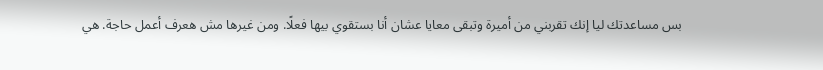بس مساعدتك ليا إنك تقربني من أميرة وتبقى معايا عشان أنا بستقوي بيها فعلًا. ومن غيرها مش هعرف أعمل حاجة. هي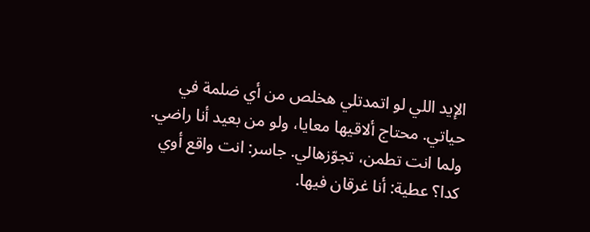الإيد اللي لو اتمدتلي هخلص من أي ضلمة في حياتي. محتاج ألاقيها معايا، ولو من بعيد أنا راضي. ولما انت تطمن، تجوّزهالي. جاسر: انت واقع أوي كدا؟ عطية: أنا غرقان فيها.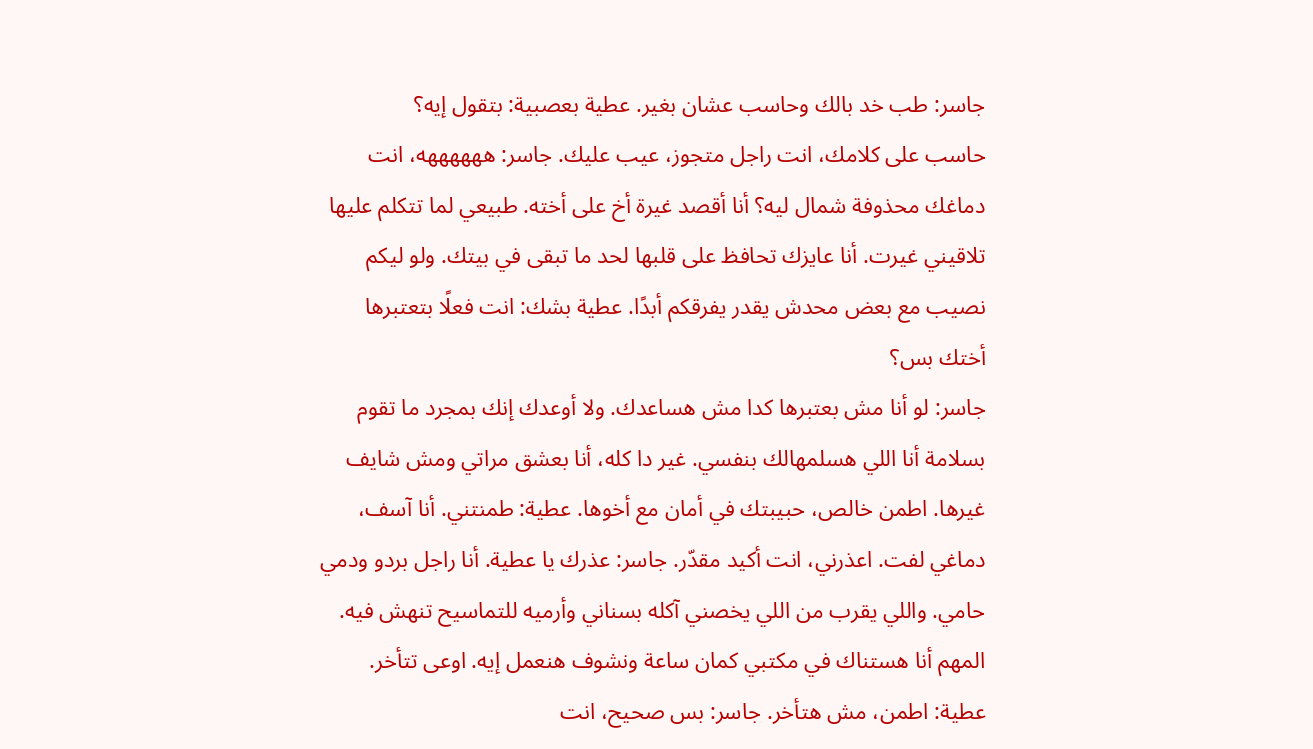جاسر: طب خد بالك وحاسب عشان بغير. عطية بعصبية: بتقول إيه؟
حاسب على كلامك، انت راجل متجوز، عيب عليك. جاسر: ههههههه، انت دماغك محذوفة شمال ليه؟ أنا أقصد غيرة أخ على أخته. طبيعي لما تتكلم عليها تلاقيني غيرت. أنا عايزك تحافظ على قلبها لحد ما تبقى في بيتك. ولو ليكم نصيب مع بعض محدش يقدر يفرقكم أبدًا. عطية بشك: انت فعلًا بتعتبرها أختك بس؟
جاسر: لو أنا مش بعتبرها كدا مش هساعدك. ولا أوعدك إنك بمجرد ما تقوم بسلامة أنا اللي هسلمهالك بنفسي. غير دا كله، أنا بعشق مراتي ومش شايف غيرها. اطمن خالص، حبيبتك في أمان مع أخوها. عطية: طمنتني. أنا آسف، دماغي لفت. اعذرني، انت أكيد مقدّر. جاسر: عذرك يا عطية. أنا راجل بردو ودمي حامي. واللي يقرب من اللي يخصني آكله بسناني وأرميه للتماسيح تنهش فيه. المهم أنا هستناك في مكتبي كمان ساعة ونشوف هنعمل إيه. اوعى تتأخر.
عطية: اطمن، مش هتأخر. جاسر: بس صحيح، انت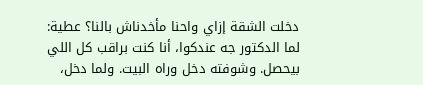دخلت الشقة إزاي واحنا مأخدناش بالنا؟ عطية: لما الدكتور جه عندكوا، أنا كنت براقب كل اللي بيحصل. وشوفته دخل وراه البيت. ولما دخل،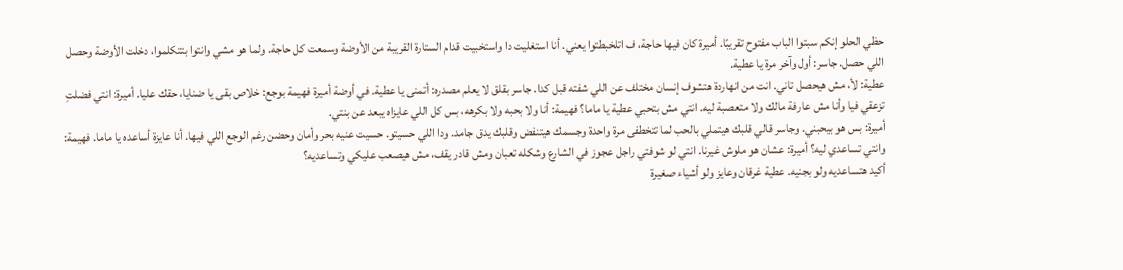حظي الحلو إنكم سبتوا الباب مفتوح تقريبًا. أميرة كان فيها حاجة، ف اتلخبطتوا يعني. أنا استغليت دا واستخبيت قدام الستارة القريبة من الأوضة وسمعت كل حاجة. ولما هو مشي وانتوا بتتكلموا، دخلت الأوضة وحصل اللي حصل. جاسر: أول وآخر مرة يا عطية.
عطية: لأ، مش هيحصل تاني. انت من انهاردة هتشوف إنسان مختلف عن اللي شفته قبل كدا. جاسر بقلق لا يعلم مصدره: أتمنى يا عطية. في أوضة أميرة فهيمة بوجع: خلاص بقى يا ضنايا، حقك عليا. أميرة: انتي فضلتِ تزعقي فيا وأنا مش عارفة مالك ولا متعصبة ليه. انتي مش بتحبي عطية يا ماما؟ فهيمة: أنا ولا بحبه ولا بكرهه، بس كل اللي عايزاه يبعد عن بنتي.
أميرة: بس هو بيحبني. وجاسر قالي قلبك هيتملي بالحب لما تتخطفى مرة واحدة وجسمك هيتنفض وقلبك يدق جامد. ودا اللي حسيتو. حسيت عنيه بحر وأمان وحضن رغم الوجع اللي فيها. أنا عايزة أساعده يا ماما. فهيمة: وانتي تساعدي ليه؟ أميرة: عشان هو ملوش غيرنا. انتي لو شوفتي راجل عجوز في الشارع وشكله تعبان ومش قادر يقف، مش هيصعب عليكي وتساعديه؟
أكيد هتساعديه ولو بجنيه. عطية غرقان وعايز ولو أشياء صغيرة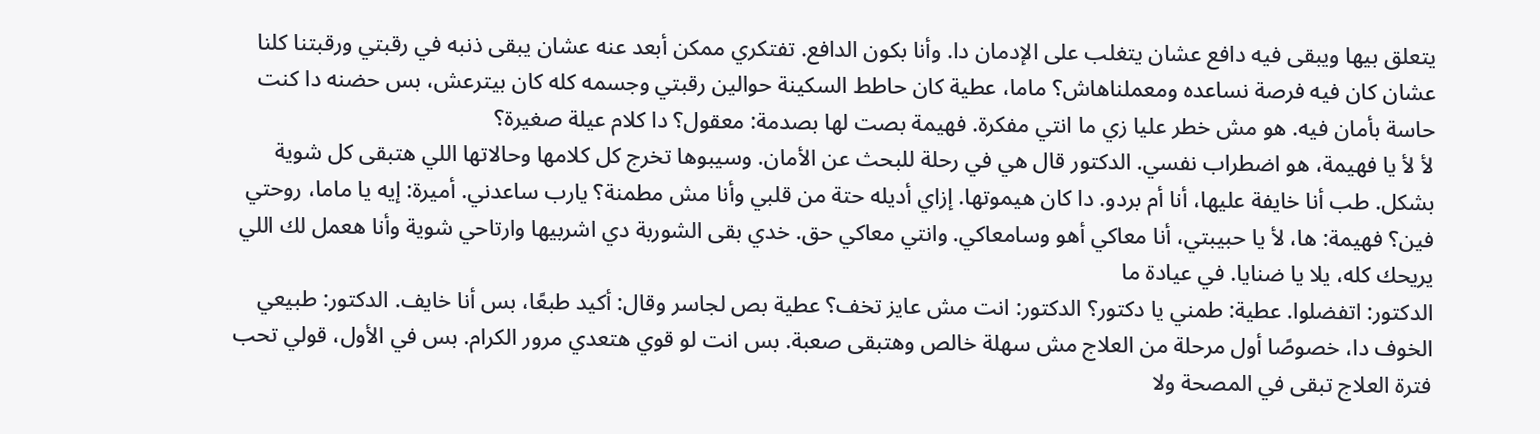يتعلق بيها ويبقى فيه دافع عشان يتغلب على الإدمان دا. وأنا بكون الدافع. تفتكري ممكن أبعد عنه عشان يبقى ذنبه في رقبتي ورقبتنا كلنا عشان كان فيه فرصة نساعده ومعملناهاش؟ ماما، عطية كان حاطط السكينة حوالين رقبتي وجسمه كله كان بيترعش، بس حضنه دا كنت حاسة بأمان فيه. هو مش خطر عليا زي ما انتي مفكرة. فهيمة بصت لها بصدمة: معقول؟ دا كلام عيلة صغيرة؟
لأ لأ يا فهيمة، هو اضطراب نفسي. الدكتور قال هي في رحلة للبحث عن الأمان. وسيبوها تخرج كل كلامها وحالاتها اللي هتبقى كل شوية بشكل. طب أنا خايفة عليها، أنا أم بردو. دا كان هيموتها. إزاي أديله حتة من قلبي وأنا مش مطمنة؟ يارب ساعدني. أميرة: إيه يا ماما، روحتي فين؟ فهيمة: ها، لأ يا حبيبتي، أنا معاكي أهو وسامعاكي. وانتي معاكي حق. خدي بقى الشوربة دي اشربيها وارتاحي شوية وأنا هعمل لك اللي يريحك كله، يلا يا ضنايا. في عيادة ما
الدكتور: اتفضلوا. عطية: طمني يا دكتور؟ الدكتور: انت مش عايز تخف؟ عطية بص لجاسر وقال: أكيد طبعًا، بس أنا خايف. الدكتور: طبيعي الخوف دا، خصوصًا أول مرحلة من العلاج مش سهلة خالص وهتبقى صعبة. بس انت لو قوي هتعدي مرور الكرام. بس في الأول، قولي تحب فترة العلاج تبقى في المصحة ولا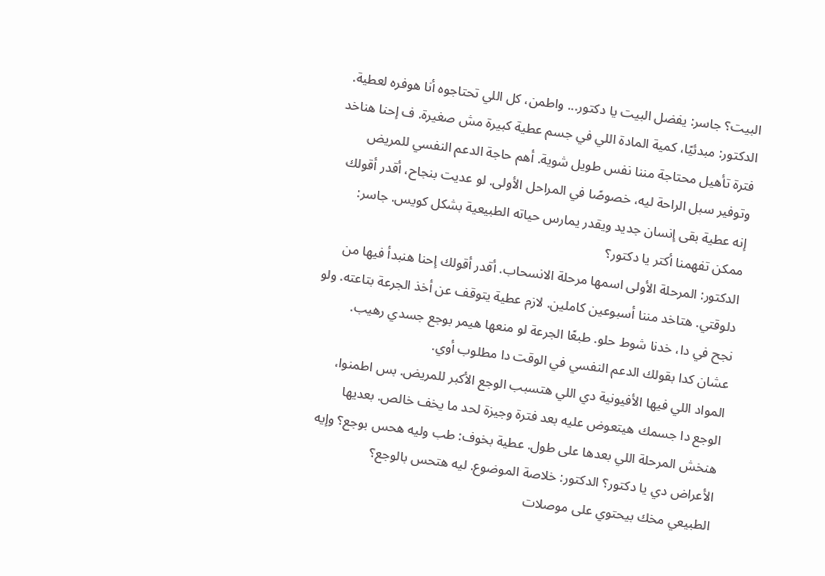البيت؟ جاسر: يفضل البيت يا دكتور... واطمن، كل اللي تحتاجوه أنا هوفره لعطية.
الدكتور: مبدئيًا، كمية المادة اللي في جسم عطية كبيرة مش صغيرة. ف إحنا هناخد فترة تأهيل محتاجة مننا نفس طويل شوية. أهم حاجة الدعم النفسي للمريض وتوفير سبل الراحة ليه، خصوصًا في المراحل الأولى. لو عديت بنجاح، أقدر أقولك إنه عطية بقى إنسان جديد ويقدر يمارس حياته الطبيعية بشكل كويس. جاسر: ممكن تفهمنا أكتر يا دكتور؟
الدكتور: المرحلة الأولى اسمها مرحلة الانسحاب. أقدر أقولك إحنا هنبدأ فيها من دلوقتي. هتاخد مننا أسبوعين كاملين. لازم عطية يتوقف عن أخذ الجرعة بتاعته. ولو نجح في دا، خدنا شوط حلو. طبعًا الجرعة لو منعها هيمر بوجع جسدي رهيب. عشان كدا بقولك الدعم النفسي في الوقت دا مطلوب أوي.
المواد اللي فيها الأفيونية دي اللي هتسبب الوجع الأكبر للمريض. بس اطمنوا، الوجع دا جسمك هيتعوض عليه بعد فترة وجيزة لحد ما يخف خالص. بعديها هنخش المرحلة اللي بعدها على طول. عطية بخوف: طب وليه هحس بوجع؟ وإيه الأعراض دي يا دكتور؟ الدكتور: خلاصة الموضوع. ليه هتحس بالوجع؟
الطبيعي مخك بيحتوي على موصلات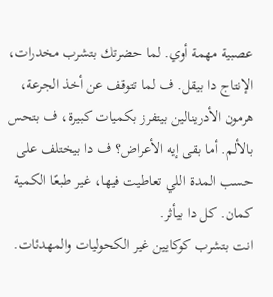عصبية مهمة أوي. لما حضرتك بتشرب مخدرات، الإنتاج دا بيقل. ف لما تتوقف عن أخذ الجرعة، هرمون الأدرينالين بيتفرز بكميات كبيرة، ف بتحس بالألم. أما بقى إيه الأعراض؟ ف دا بيختلف على حسب المدة اللي تعاطيت فيها، غير طبعًا الكمية كمان. كل دا بيأثر.
انت بتشرب كوكايين غير الكحوليات والمهدئات.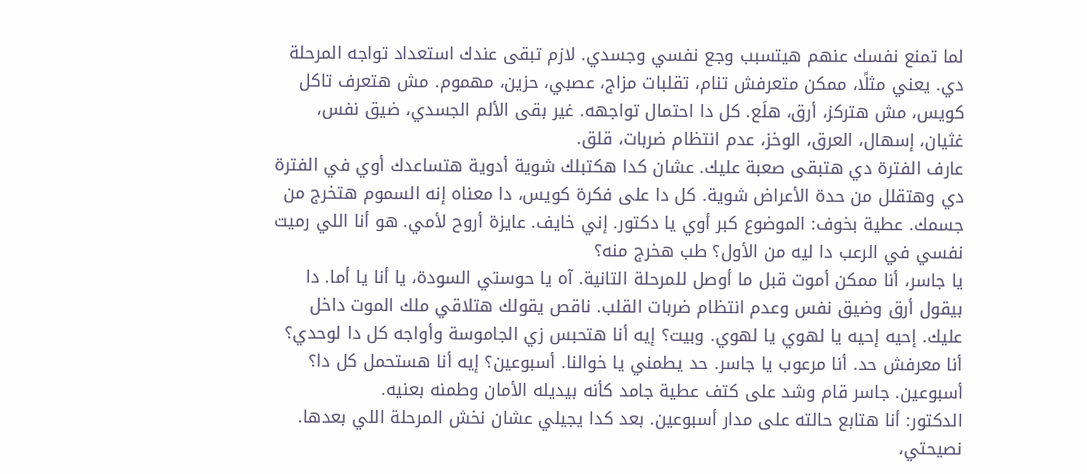لما تمنع نفسك عنهم هيتسبب وجع نفسي وجسدي. لازم تبقى عندك استعداد تواجه المرحلة دي. يعني مثلًا، ممكن متعرفش تنام، تقلبات مزاج، عصبي، حزين، مهموم. مش هتعرف تاكل كويس، مش هتركز، أرق، هلَع. كل دا احتمال تواجهه. غير بقى الألم الجسدي، ضيق نفس، غثيان، إسهال، العرق، الوخز، عدم انتظام ضربات، قلق.
عارف الفترة دي هتبقى صعبة عليك. عشان كدا هكتبلك شوية أدوية هتساعدك أوي في الفترة دي وهتقلل من حدة الأعراض شوية. كل دا على فكرة كويس، دا معناه إنه السموم هتخرج من جسمك. عطية بخوف: الموضوع كبر أوي يا دكتور. إني خايف. عايزة أروح لأمي. هو أنا اللي رميت نفسي في الرعب دا ليه من الأول؟ طب هخرج منه؟
يا جاسر، أنا ممكن أموت قبل ما أوصل للمرحلة التانية. آه يا حوستي السودة، يا أنا يا أما. دا بيقول أرق وضيق نفس وعدم انتظام ضربات القلب. ناقص يقولك هتلاقي ملك الموت داخل عليك. إحيه إحيه يا لهوي يا لهوي. وبيت؟ إيه أنا هتحبس زي الجاموسة وأواجه كل دا لوحدي؟ أنا معرفش حد. أنا مرعوب يا جاسر. حد يطمني يا خوالنا. أسبوعين؟ إيه أنا هستحمل كل دا؟ أسبوعين. جاسر قام وشد على كتف عطية جامد كأنه بيديله الأمان وطمنه بعنيه.
الدكتور: أنا هتابع حالته على مدار أسبوعين. بعد كدا يجيلي عشان نخش المرحلة اللي بعدها. نصيحتي،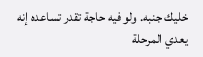خليك جنبه. ولو فيه حاجة تقدر تساعده إنه يعدي المرحلة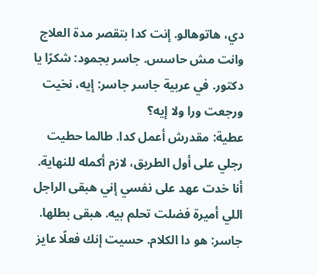دي، هاتوهالو. إنت كدا بتقصر مدة العلاج وانت مش حاسس. جاسر بجمود: شكرًا يا دكتور. في عربية جاسر جاسر: إيه، نخيت ورجعت ورا ولا إيه؟
عطية: مقدرش أعمل كدا. طالما حطيت رجلي على أول الطريق، لازم أكمله للنهاية. أنا خدت عهد على نفسي إني هبقى الراجل اللي أميرة فضلت تحلم بيه. هبقى بطلها. جاسر: هو دا الكلام. حسيت إنك فعلًا عايز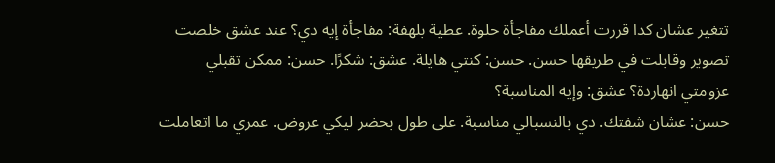تتغير عشان كدا قررت أعملك مفاجأة حلوة. عطية بلهفة: مفاجأة إيه دي؟ عند عشق خلصت تصوير وقابلت في طريقها حسن. حسن: كنتي هايلة. عشق: شكرًا. حسن: ممكن تقبلي عزومتي انهاردة؟ عشق: وإيه المناسبة؟
حسن: عشان شفتك. دي بالنسبالي مناسبة. على طول بحضر ليكي عروض. عمري ما اتعاملت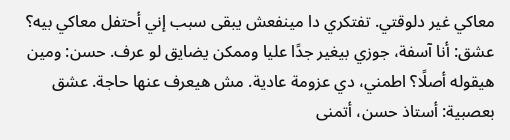معاكي غير دلوقتي. تفتكري دا مينفعش يبقى سبب إني أحتفل معاكي بيه؟ عشق: أنا آسفة، جوزي بيغير جدًا عليا وممكن يضايق لو عرف. حسن: ومين هيقوله أصلًا؟ اطمني، دي عزومة عادية. مش هيعرف عنها حاجة. عشق بعصبية: أستاذ حسن، أتمنى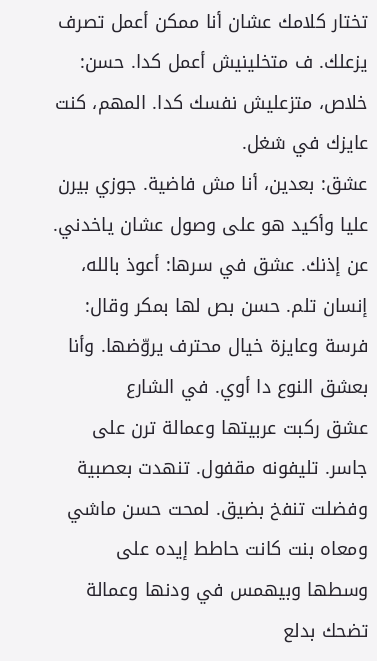تختار كلامك عشان أنا ممكن أعمل تصرف يزعلك. ف متخلينيش أعمل كدا. حسن: خلاص، متزعليش نفسك كدا. المهم، كنت عايزك في شغل.
عشق: بعدين، أنا مش فاضية. جوزي بيرن عليا وأكيد هو على وصول عشان ياخدني. عن إذنك. عشق في سرها: أعوذ بالله، إنسان تلم. حسن بص لها بمكر وقال: فرسة وعايزة خيال محترف يروّضها. وأنا بعشق النوع دا أوي. في الشارع
عشق ركبت عربيتها وعمالة ترن على جاسر. تليفونه مقفول. تنهدت بعصبية وفضلت تنفخ بضيق. لمحت حسن ماشي ومعاه بنت كانت حاطط إيده على وسطها وبيهمس في ودنها وعمالة تضحك بدلع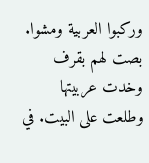وركبوا العربية ومشوا. بصت لهم بقرف وخدت عربيتها وطلعت على البيت. في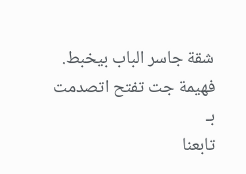شقة جاسر الباب بيخبط. فهيمة جت تفتح اتصدمت بـ
تابعنا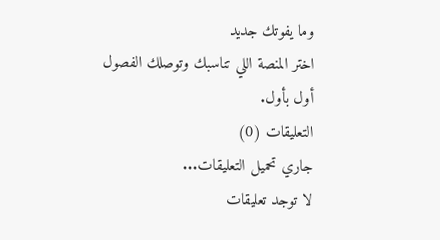وما يفوتك جديد
اختر المنصة اللي تناسبك وتوصلك الفصول أول بأول.
التعليقات (0)
جاري تحميل التعليقات...
لا توجد تعليقات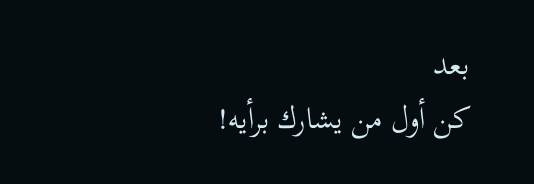بعد
كن أول من يشارك برأيه!